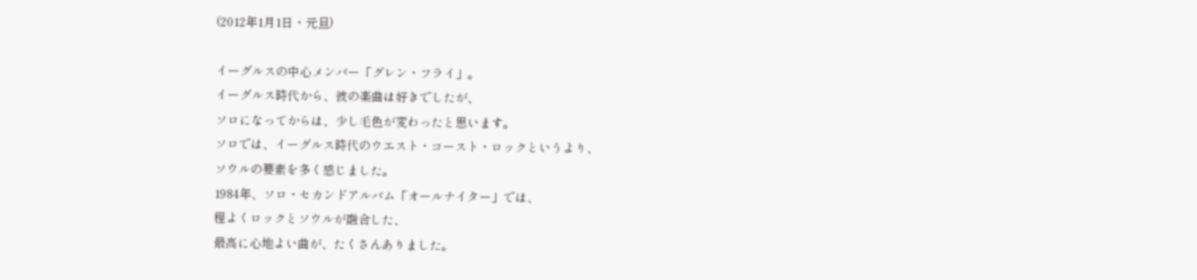(2012年1月1日・元旦)

イーグルスの中心メンバー「グレン・フライ」。
イーグルス時代から、彼の楽曲は好きでしたが、
ソロになってからは、少し毛色が変わったと思います。
ソロでは、イーグルス時代のウエスト・コースト・ロックというより、
ソウルの要素を多く感じました。
1984年、ソロ・セカンドアルバム「オールナイター」では、
程よくロックとソウルが融合した、
最高に心地よい曲が、たくさんありました。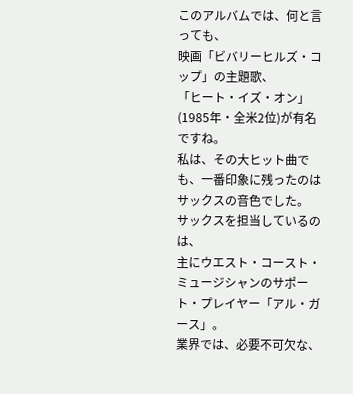このアルバムでは、何と言っても、
映画「ビバリーヒルズ・コップ」の主題歌、
「ヒート・イズ・オン」(1985年・全米2位)が有名ですね。
私は、その大ヒット曲でも、一番印象に残ったのはサックスの音色でした。
サックスを担当しているのは、
主にウエスト・コースト・ミュージシャンのサポート・プレイヤー「アル・ガース」。
業界では、必要不可欠な、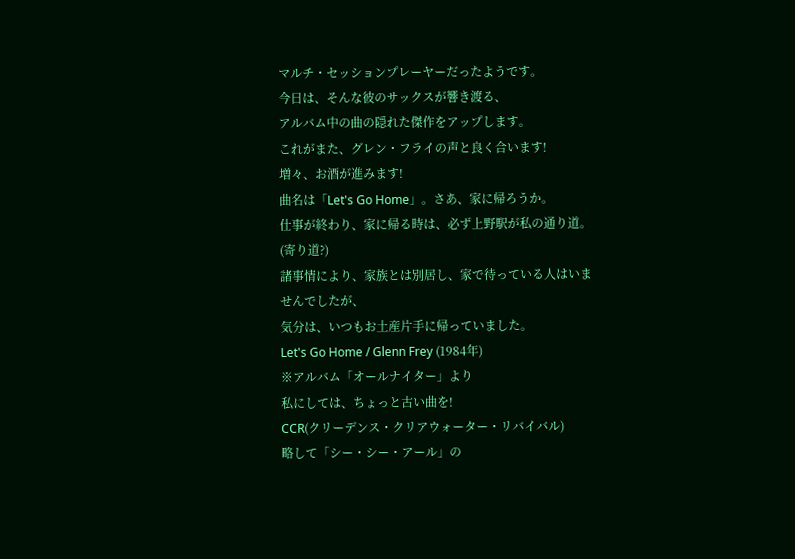マルチ・セッションプレーヤーだったようです。
今日は、そんな彼のサックスが響き渡る、
アルバム中の曲の隠れた傑作をアップします。
これがまた、グレン・フライの声と良く合います!
増々、お酒が進みます!
曲名は「Let's Go Home」。さあ、家に帰ろうか。
仕事が終わり、家に帰る時は、必ず上野駅が私の通り道。(寄り道?)
諸事情により、家族とは別居し、家で待っている人はいませんでしたが、
気分は、いつもお土産片手に帰っていました。
Let's Go Home / Glenn Frey (1984年)
※アルバム「オールナイター」より
私にしては、ちょっと古い曲を!
CCR(クリーデンス・クリアウォーター・リバイバル)
略して「シー・シー・アール」の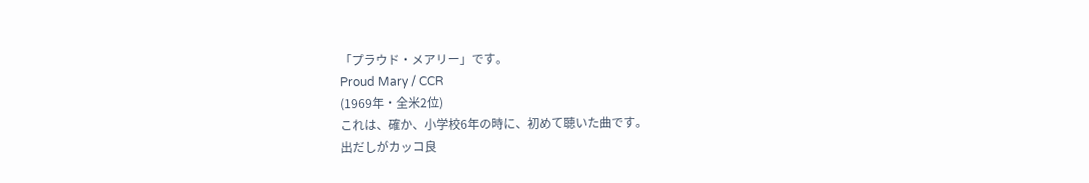「プラウド・メアリー」です。
Proud Mary / CCR
(1969年・全米2位)
これは、確か、小学校6年の時に、初めて聴いた曲です。
出だしがカッコ良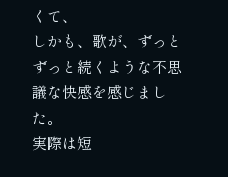くて、
しかも、歌が、ずっとずっと続くような不思議な快感を感じました。
実際は短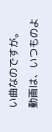い曲なのですが。
動画は、いつものよ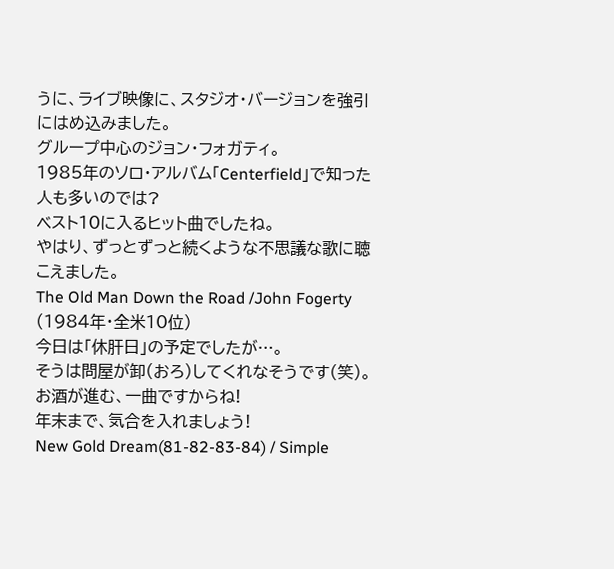うに、ライブ映像に、スタジオ・バージョンを強引にはめ込みました。
グループ中心のジョン・フォガティ。
1985年のソロ・アルバム「Centerfield」で知った人も多いのでは?
ベスト10に入るヒット曲でしたね。
やはり、ずっとずっと続くような不思議な歌に聴こえました。
The Old Man Down the Road /John Fogerty
(1984年・全米10位)
今日は「休肝日」の予定でしたが…。
そうは問屋が卸(おろ)してくれなそうです(笑)。
お酒が進む、一曲ですからね!
年末まで、気合を入れましょう!
New Gold Dream(81-82-83-84) / Simple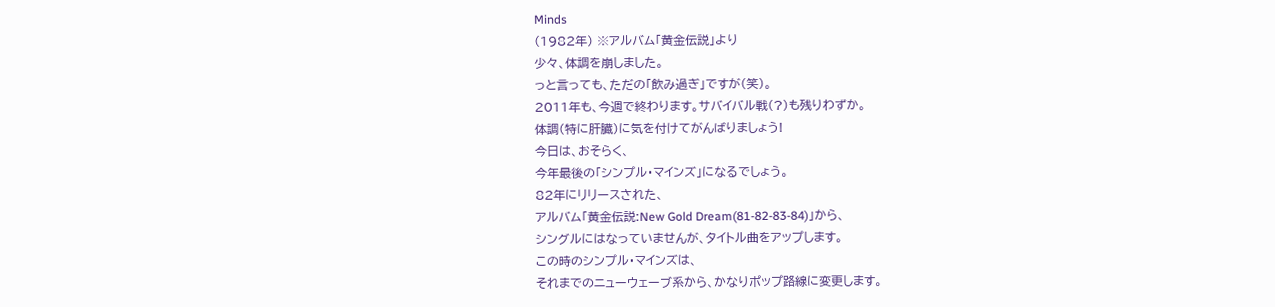Minds
(1982年) ※アルバム「黄金伝説」より
少々、体調を崩しました。
っと言っても、ただの「飲み過ぎ」ですが(笑)。
2011年も、今週で終わります。サバイバル戦(?)も残りわずか。
体調(特に肝臓)に気を付けてがんばりましょう!
今日は、おそらく、
今年最後の「シンプル・マインズ」になるでしょう。
82年にリリースされた、
アルバム「黄金伝説:New Gold Dream(81-82-83-84)」から、
シングルにはなっていませんが、タイトル曲をアップします。
この時のシンプル・マインズは、
それまでのニューウェーブ系から、かなりポップ路線に変更します。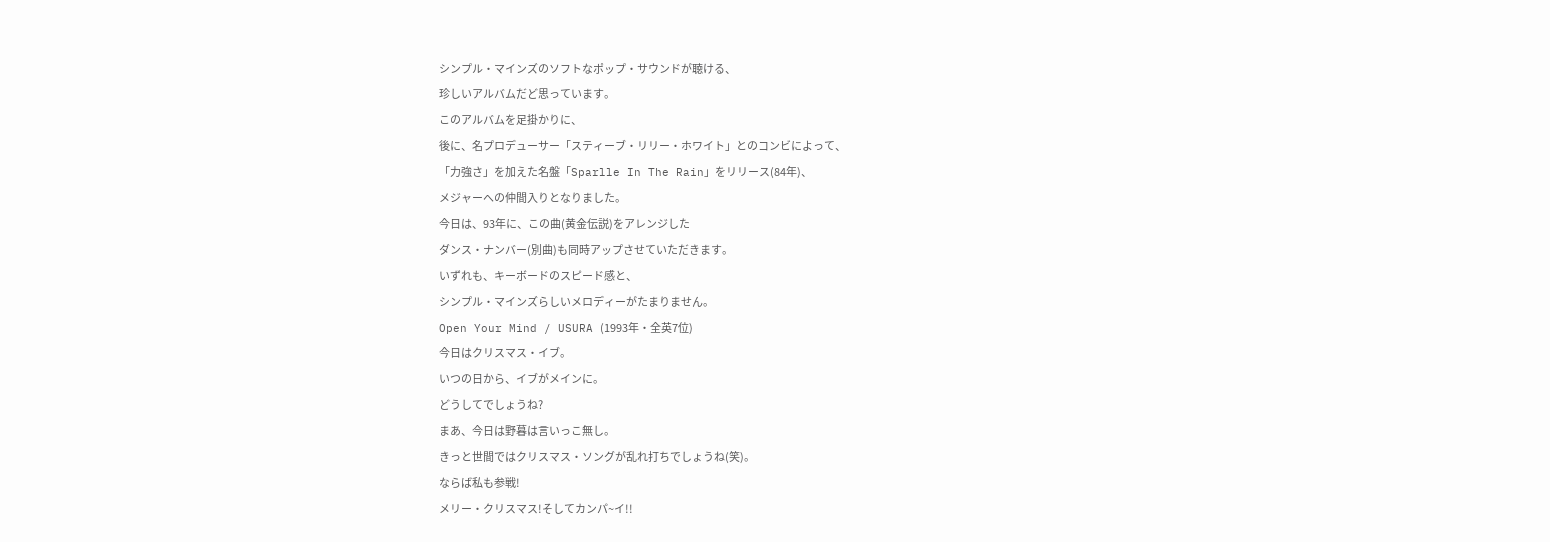シンプル・マインズのソフトなポップ・サウンドが聴ける、
珍しいアルバムだど思っています。
このアルバムを足掛かりに、
後に、名プロデューサー「スティーブ・リリー・ホワイト」とのコンビによって、
「力強さ」を加えた名盤「Sparlle In The Rain」をリリース(84年)、
メジャーへの仲間入りとなりました。
今日は、93年に、この曲(黄金伝説)をアレンジした
ダンス・ナンバー(別曲)も同時アップさせていただきます。
いずれも、キーボードのスピード感と、
シンプル・マインズらしいメロディーがたまりません。
Open Your Mind / USURA (1993年・全英7位)
今日はクリスマス・イブ。
いつの日から、イブがメインに。
どうしてでしょうね?
まあ、今日は野暮は言いっこ無し。
きっと世間ではクリスマス・ソングが乱れ打ちでしょうね(笑)。
ならば私も参戦!
メリー・クリスマス!そしてカンパ~イ!!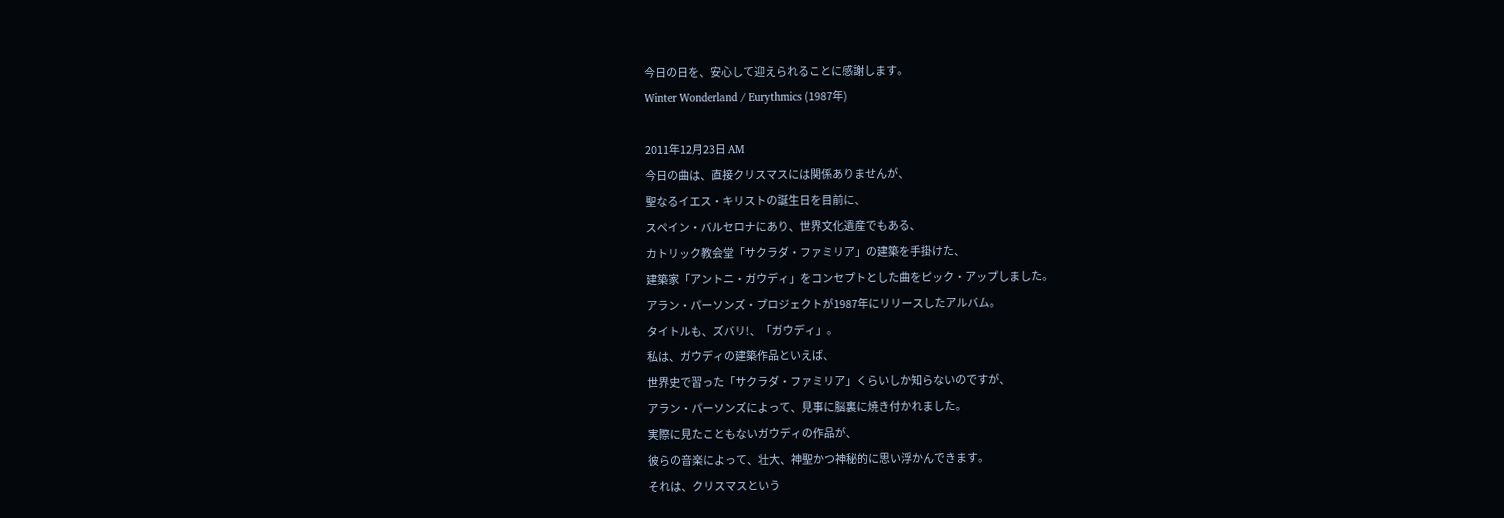今日の日を、安心して迎えられることに感謝します。
Winter Wonderland / Eurythmics (1987年)

2011年12月23日 AM
今日の曲は、直接クリスマスには関係ありませんが、
聖なるイエス・キリストの誕生日を目前に、
スペイン・バルセロナにあり、世界文化遺産でもある、
カトリック教会堂「サクラダ・ファミリア」の建築を手掛けた、
建築家「アントニ・ガウディ」をコンセプトとした曲をピック・アップしました。
アラン・パーソンズ・プロジェクトが1987年にリリースしたアルバム。
タイトルも、ズバリ!、「ガウディ」。
私は、ガウディの建築作品といえば、
世界史で習った「サクラダ・ファミリア」くらいしか知らないのですが、
アラン・パーソンズによって、見事に脳裏に焼き付かれました。
実際に見たこともないガウディの作品が、
彼らの音楽によって、壮大、神聖かつ神秘的に思い浮かんできます。
それは、クリスマスという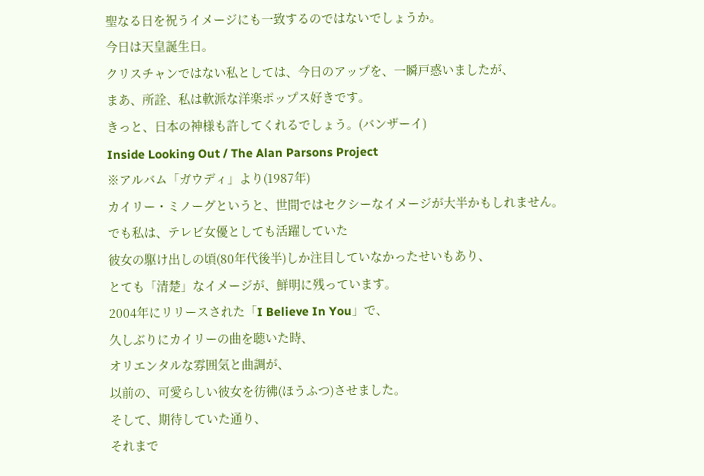聖なる日を祝うイメージにも一致するのではないでしょうか。
今日は天皇誕生日。
クリスチャンではない私としては、今日のアップを、一瞬戸惑いましたが、
まあ、所詮、私は軟派な洋楽ポップス好きです。
きっと、日本の神様も許してくれるでしょう。(バンザーイ)
Inside Looking Out / The Alan Parsons Project
※アルバム「ガウディ」より(1987年)
カイリー・ミノーグというと、世間ではセクシーなイメージが大半かもしれません。
でも私は、テレビ女優としても活躍していた
彼女の駆け出しの頃(80年代後半)しか注目していなかったせいもあり、
とても「清楚」なイメージが、鮮明に残っています。
2004年にリリースされた「I Believe In You」で、
久しぶりにカイリーの曲を聴いた時、
オリエンタルな雰囲気と曲調が、
以前の、可愛らしい彼女を彷彿(ほうふつ)させました。
そして、期待していた通り、
それまで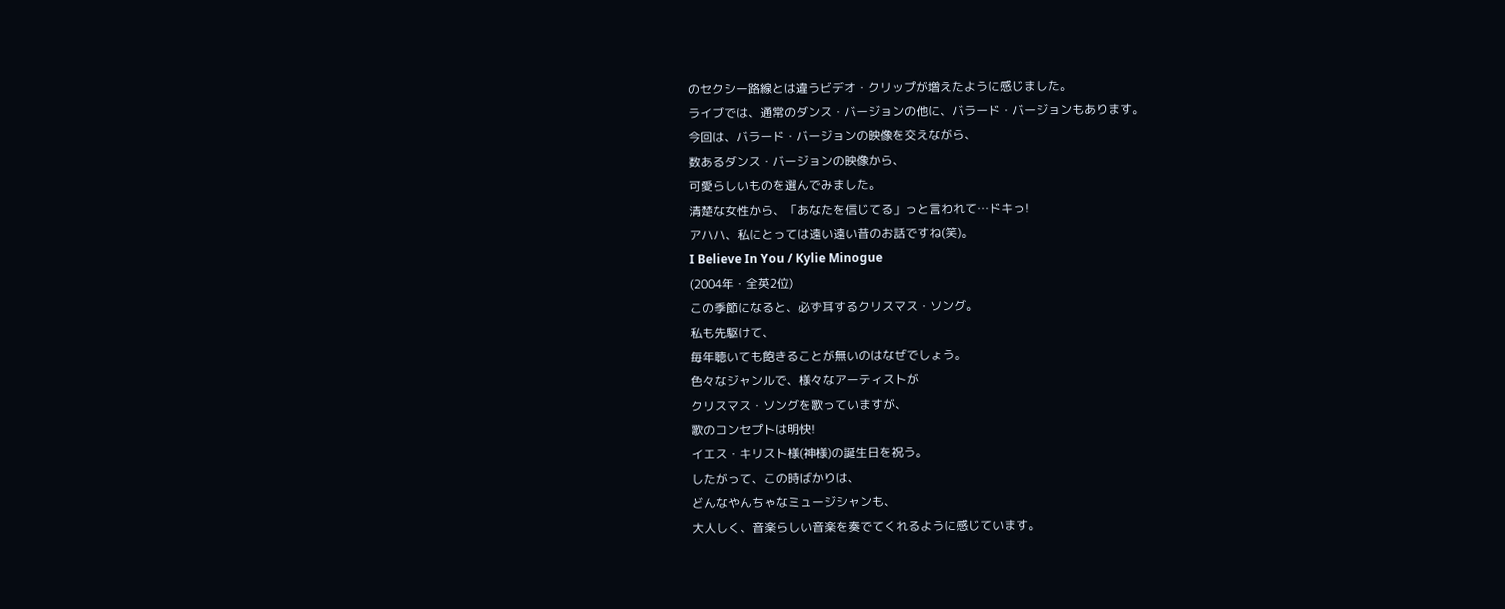のセクシー路線とは違うビデオ・クリップが増えたように感じました。
ライブでは、通常のダンス・バージョンの他に、バラード・バージョンもあります。
今回は、バラード・バージョンの映像を交えながら、
数あるダンス・バージョンの映像から、
可愛らしいものを選んでみました。
清楚な女性から、「あなたを信じてる」っと言われて…ドキっ!
アハハ、私にとっては遠い遠い昔のお話ですね(笑)。
I Believe In You / Kylie Minogue
(2004年・全英2位)
この季節になると、必ず耳するクリスマス・ソング。
私も先駆けて、
毎年聴いても飽きることが無いのはなぜでしょう。
色々なジャンルで、様々なアーティストが
クリスマス・ソングを歌っていますが、
歌のコンセプトは明快!
イエス・キリスト様(神様)の誕生日を祝う。
したがって、この時ばかりは、
どんなやんちゃなミュージシャンも、
大人しく、音楽らしい音楽を奏でてくれるように感じています。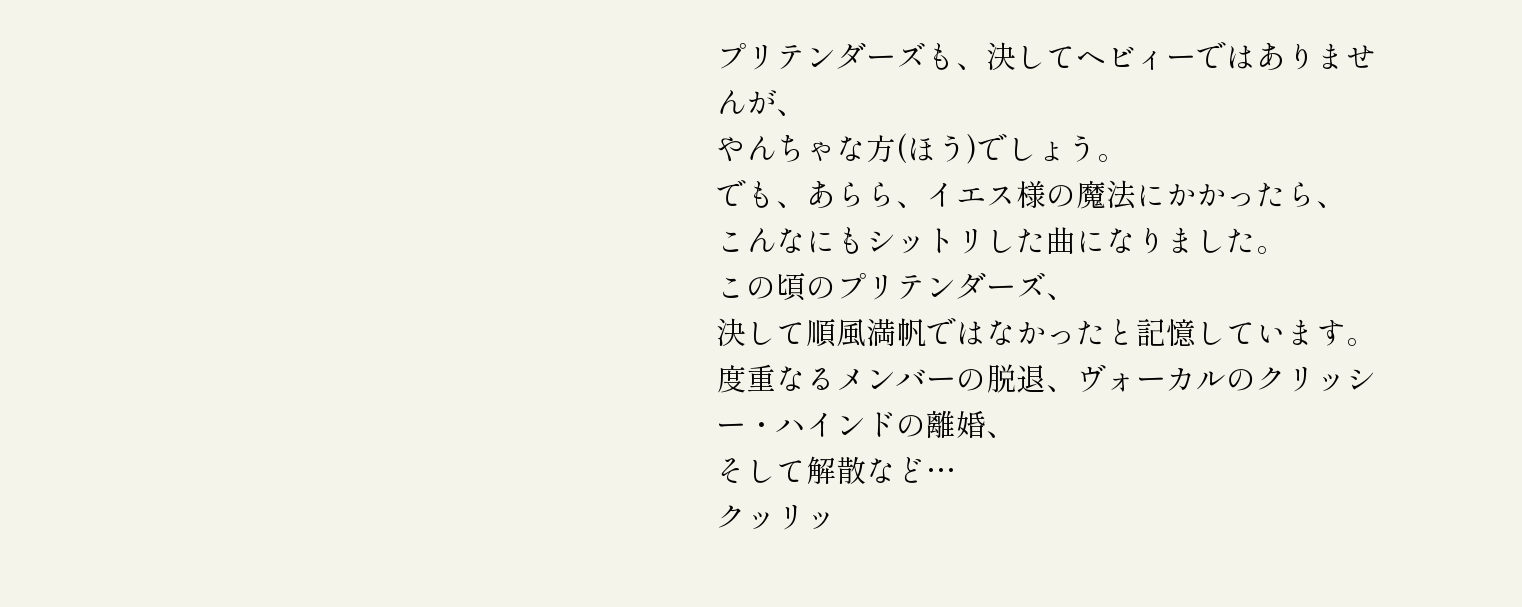プリテンダーズも、決してヘビィーではありませんが、
やんちゃな方(ほう)でしょう。
でも、あらら、イエス様の魔法にかかったら、
こんなにもシットリした曲になりました。
この頃のプリテンダーズ、
決して順風満帆ではなかったと記憶しています。
度重なるメンバーの脱退、ヴォーカルのクリッシー・ハインドの離婚、
そして解散など…
クッリッ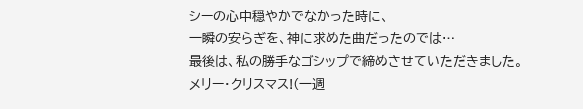シーの心中穏やかでなかった時に、
一瞬の安らぎを、神に求めた曲だったのでは…
最後は、私の勝手なゴシップで締めさせていただきました。
メリー・クリスマス!(一週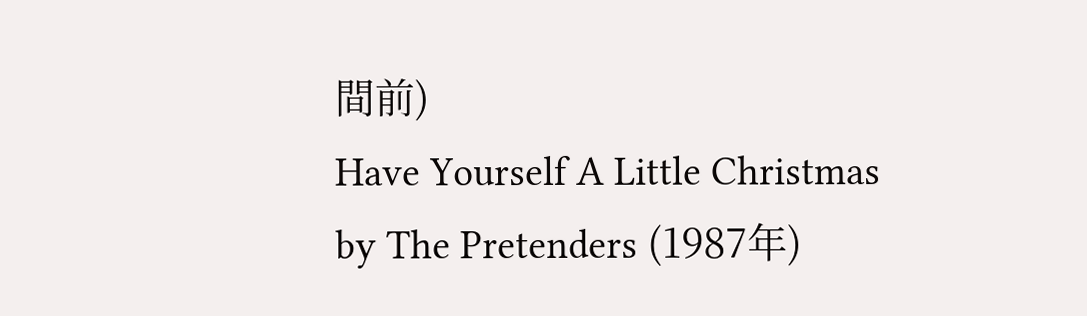間前)
Have Yourself A Little Christmas
by The Pretenders (1987年)